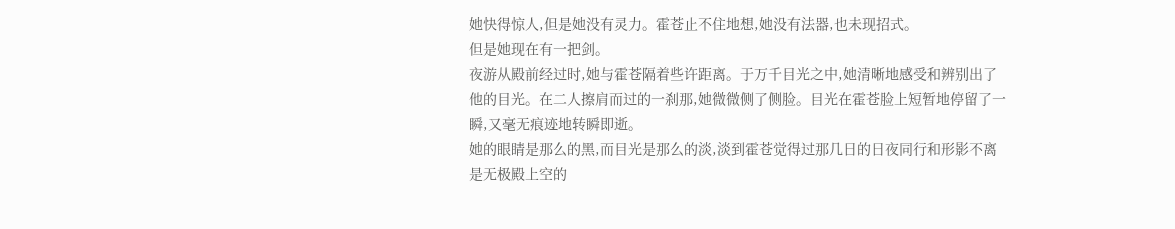她快得惊人,但是她没有灵力。霍苍止不住地想,她没有法器,也未现招式。
但是她现在有一把剑。
夜游从殿前经过时,她与霍苍隔着些许距离。于万千目光之中,她清晰地感受和辨别出了他的目光。在二人擦肩而过的一刹那,她微微侧了侧脸。目光在霍苍脸上短暂地停留了一瞬,又毫无痕迹地转瞬即逝。
她的眼睛是那么的黑,而目光是那么的淡,淡到霍苍觉得过那几日的日夜同行和形影不离是无极殿上空的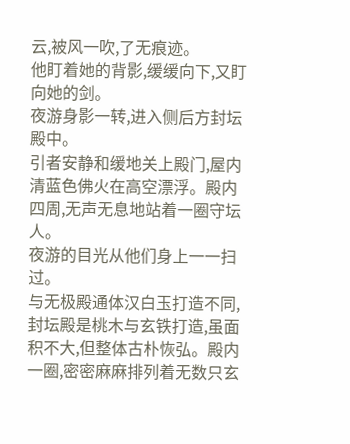云,被风一吹,了无痕迹。
他盯着她的背影,缓缓向下,又盯向她的剑。
夜游身影一转,进入侧后方封坛殿中。
引者安静和缓地关上殿门,屋内清蓝色佛火在高空漂浮。殿内四周,无声无息地站着一圈守坛人。
夜游的目光从他们身上一一扫过。
与无极殿通体汉白玉打造不同,封坛殿是桃木与玄铁打造,虽面积不大,但整体古朴恢弘。殿内一圈,密密麻麻排列着无数只玄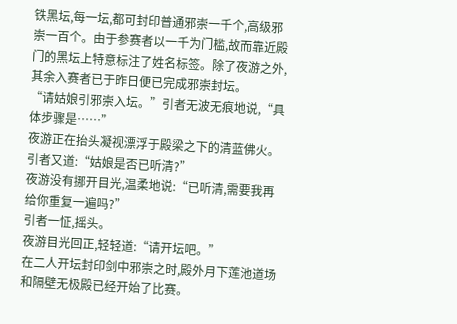铁黑坛,每一坛,都可封印普通邪崇一千个,高级邪崇一百个。由于参赛者以一千为门槛,故而靠近殿门的黑坛上特意标注了姓名标签。除了夜游之外,其余入赛者已于昨日便已完成邪崇封坛。
“请姑娘引邪崇入坛。”引者无波无痕地说,“具体步骤是……”
夜游正在抬头凝视漂浮于殿梁之下的清蓝佛火。
引者又道:“姑娘是否已听清?”
夜游没有挪开目光,温柔地说:“已听清,需要我再给你重复一遍吗?”
引者一怔,摇头。
夜游目光回正,轻轻道:“请开坛吧。”
在二人开坛封印剑中邪崇之时,殿外月下莲池道场和隔壁无极殿已经开始了比赛。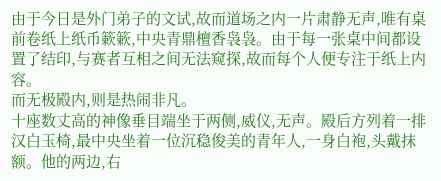由于今日是外门弟子的文试,故而道场之内一片肃静无声,唯有桌前卷纸上纸币簌簌,中央青鼎檀香袅袅。由于每一张桌中间都设置了结印,与赛者互相之间无法窥探,故而每个人便专注于纸上内容。
而无极殿内,则是热闹非凡。
十座数丈高的神像垂目端坐于两侧,威仪,无声。殿后方列着一排汉白玉椅,最中央坐着一位沉稳俊美的青年人,一身白袍,头戴抹额。他的两边,右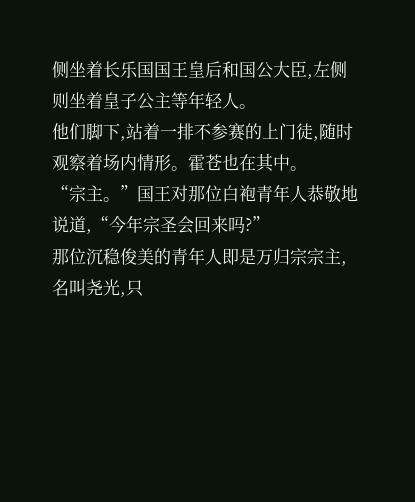侧坐着长乐国国王皇后和国公大臣,左侧则坐着皇子公主等年轻人。
他们脚下,站着一排不参赛的上门徒,随时观察着场内情形。霍苍也在其中。
“宗主。”国王对那位白袍青年人恭敬地说道,“今年宗圣会回来吗?”
那位沉稳俊美的青年人即是万归宗宗主,名叫尧光,只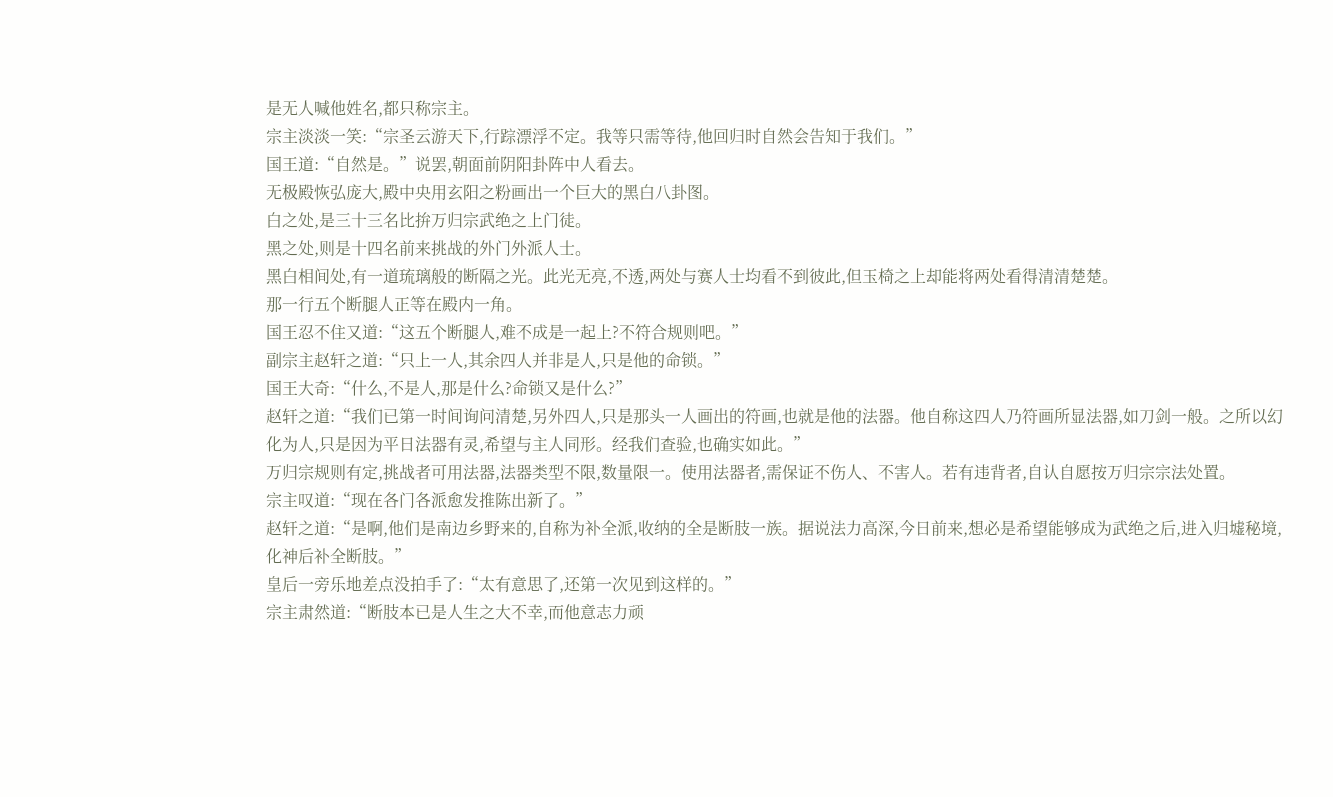是无人喊他姓名,都只称宗主。
宗主淡淡一笑:“宗圣云游天下,行踪漂浮不定。我等只需等待,他回归时自然会告知于我们。”
国王道:“自然是。”说罢,朝面前阴阳卦阵中人看去。
无极殿恢弘庞大,殿中央用玄阳之粉画出一个巨大的黑白八卦图。
白之处,是三十三名比拚万归宗武绝之上门徒。
黑之处,则是十四名前来挑战的外门外派人士。
黑白相间处,有一道琉璃般的断隔之光。此光无亮,不透,两处与赛人士均看不到彼此,但玉椅之上却能将两处看得清清楚楚。
那一行五个断腿人正等在殿内一角。
国王忍不住又道:“这五个断腿人,难不成是一起上?不符合规则吧。”
副宗主赵轩之道:“只上一人,其余四人并非是人,只是他的命锁。”
国王大奇:“什么,不是人,那是什么?命锁又是什么?”
赵轩之道:“我们已第一时间询问清楚,另外四人,只是那头一人画出的符画,也就是他的法器。他自称这四人乃符画所显法器,如刀剑一般。之所以幻化为人,只是因为平日法器有灵,希望与主人同形。经我们查验,也确实如此。”
万归宗规则有定,挑战者可用法器,法器类型不限,数量限一。使用法器者,需保证不伤人、不害人。若有违背者,自认自愿按万归宗宗法处置。
宗主叹道:“现在各门各派愈发推陈出新了。”
赵轩之道:“是啊,他们是南边乡野来的,自称为补全派,收纳的全是断肢一族。据说法力高深,今日前来,想必是希望能够成为武绝之后,进入归墟秘境,化神后补全断肢。”
皇后一旁乐地差点没拍手了:“太有意思了,还第一次见到这样的。”
宗主肃然道:“断肢本已是人生之大不幸,而他意志力顽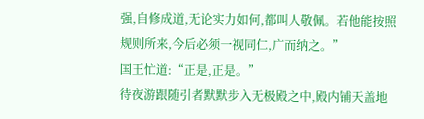强,自修成道,无论实力如何,都叫人敬佩。若他能按照规则所来,今后必须一视同仁,广而纳之。”
国王忙道:“正是,正是。”
待夜游跟随引者默默步入无极殿之中,殿内铺天盖地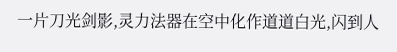一片刀光剑影,灵力法器在空中化作道道白光,闪到人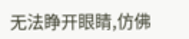无法睁开眼睛,仿佛